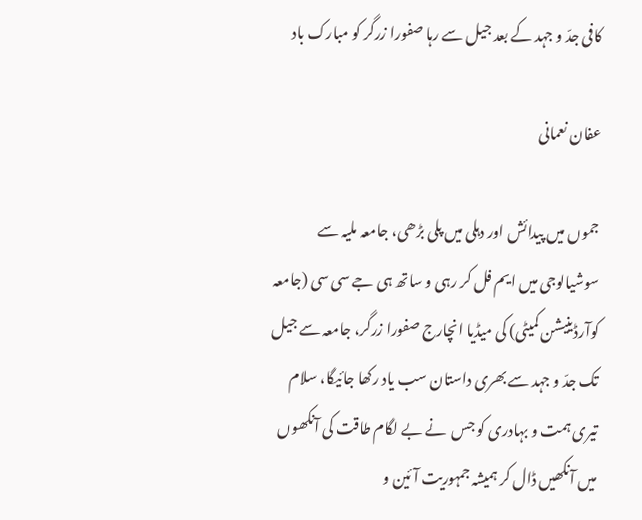کافی جدّ و جہد کے بعد جیل سے رہا صفورا زرگر کو مبارک باد

عفان نعمانی

جموں میں پیدائش اور دہلی میں پلی بڑھی، جامعہ ملیہ سے سوشیالوجی میں ایم فل کر رہی و ساتھ ہی جے سی سی (جامعہ کوآرڈینیشن کمیٹی) کی میڈیا انچارج صفورا زرگر، جامعہ سے جیل تک جدّ و جہد سے بھری داستان سب یاد رکھا جائیگا، سلام تیری ہمت و بہادری کو جس  نے بے لگام طاقت کی آنکھوں میں آنکھیں ڈال کر ہمیشہ جمہوریت آئین و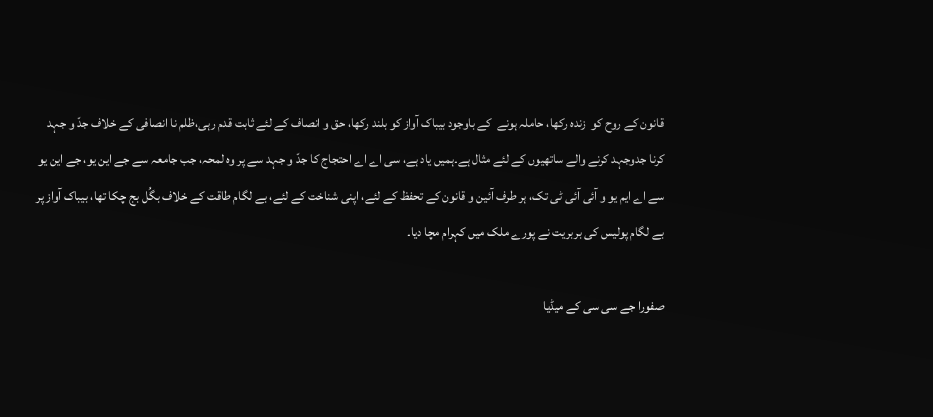قانون کے روح کو  زندہ رکھا، حاملہ ہونے  کے باوجود بیباک آواز کو بلند رکھا، حق و انصاف کے لئے ثابت قدم رہی،ظلم نا انصافی کے خلاف جدّ و جہد کرنا جدوجہد کرنے والے ساتھیوں کے لئے مثال ہے۔ہمیں یاد ہے، سی اے اے احتجاج کا جدّ و جہد سے پر وہ لمحہ، جب جامعہ سے جے این یو، جے این یو سے اے ایم یو و آئی آئی ٹی تک، ہر طرف آئین و قانون کے تحفظ کے لئے، اپنی شناخت کے لئے، بے لگام طاقت کے خلاف بگُل بج چکا تھا، بیباک آواز پر بے لگام پولیس کی بربریت نے پورے ملک میں کہرام مچا دیا۔

صفورا جے سی سی کے میڈیا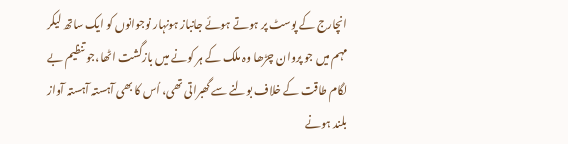انچارج کے پوسٹ پر ہوتے ہوئے جانباز ہونہار نوجوانوں کو ایک ساتھ لیکر مہم میں جو پروان چڑھا وہ ملک کے ہر کونے میں بازگشت اٹھا،جو تنظیم بے لگام طاقت کے خلاف بولنے سے گھبراتی تھی، اُس کا بھی آہستہ آہستہ آواز بلند ہونے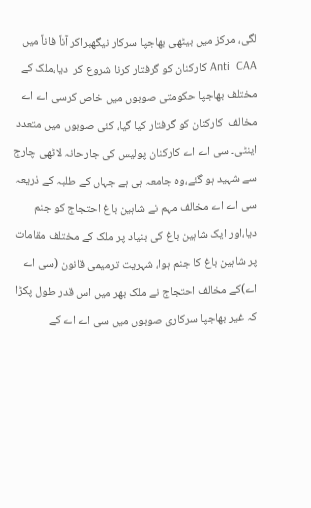لگی، مرکز میں بیٹھی بھاجپا سرکار نیگھبراکر آناً فاناً میں Anti  CAA کارکنان کو گرفتار کرنا شروع کر  دیا،ملک کے مختلف بھاجپا حکومتی صوبوں میں خاص کرسی اے اے مخالف  کارکنان کو گرفتار کیا گیا، کئی صوبوں میں متعدد اینٹی۔ سی اے اے کارکنان پولیس کی جارحانہ لاٹھی چارج سے شہید ہو گئے،وہ جامعہ ہی ہے جہاں کے طلبہ کے ذریعہ سی اے اے مخالف مہم نے شاہین باغ احتجاج کو جنم دیا،اور ایک شاہین باغ کی بنیاد پر ملک کے مختلف مقامات پر شاہین باغ کا جنم ہوا، شہریت ترمیمی قانون (سی اے اے)کے مخالف احتجاج نے ملک بھر میں اس قدر طول پکڑا کہ غیر بھاجپا سرکاری صوبوں میں سی اے اے کے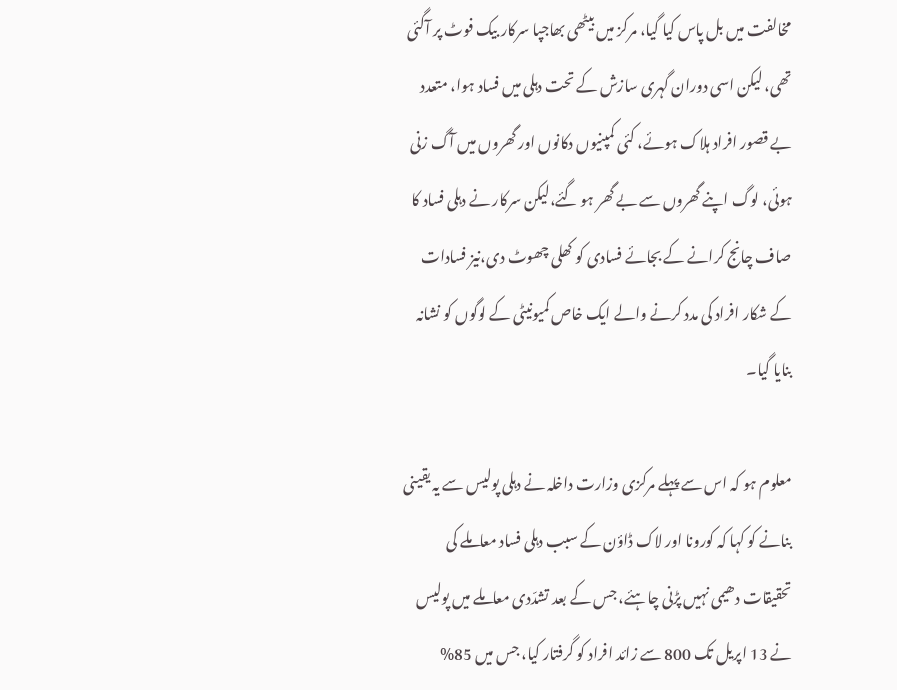مخالفت میں بل پاس کیا گیا، مرکز میں بیٹھی بھاجپا سرکار بیک فوٹ پر آگئی تھی، لیکن اسی دوران گہری سازش کے تحت دہلی میں فساد ہوا، متعدد بے قصور افراد ہلاک ہوئے، کئی کمپنیوں دکانوں اور گھروں میں آگ زنی ہوئی، لوگ اپنے گھروں سے بے گھر ہو گئے،لیکن سرکار نے دہلی فساد کا صاف چانج کرانے کے بجائے فسادی کو کھلی چھوٹ دی،نیز فسادات کے شکار افراد کی مدد کرنے والے ایک خاص کمیونیٹی کے لوگوں کو نشانہ بنایا گیا۔

معلوم ہو کہ اس سے پہلے مرکزی وزارت داخلہ نے دہلی پولیس سے یہ یقینی بنانے کو کہا کہ کورونا اور لاک ڈاؤن کے سبب دہلی فساد معاملے کی تحقیقات دھیمی نہیں پڑنی چاہئے، جس کے بعد تشدّدی معاملے میں پولیس نے 13 اپریل تک 800 سے زائد افراد کو گرفتار کیا، جس میں 85%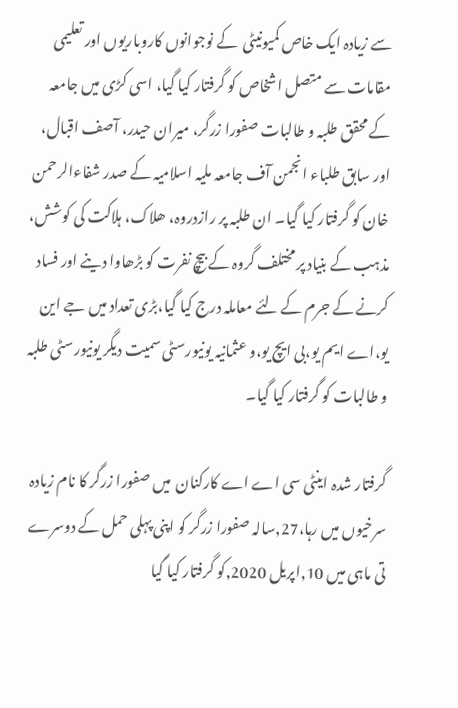سے زیادہ ایک خاص کمیونیٹی  کے نوجوانوں کاروباریوں اور تعلیمی مقامات سے متصل اشخاص کو گرفتار کیا گیا، اسی کڑی میں جامعہ کے محقق طلبہ و طالبات صفورا زرگر، میران حیدر، آصف اقبال، اور سابق طلباء انجمن آف جامعہ ملیہ اسلامیہ کے صدر شفاءالرحمن  خان کو گرفتار کیا گیا۔ ان طلبہ پر رازدروہ، ھلاک، ہلاکت کی کوشش، مذہب کے بنیاد پر مختلف گروہ کے بیچ نفرت کو بڑھاوا دینے اور فساد کرنے کے جرم کے لئے معاملہ درج کیا گیا،بڑی تعداد میں جے این یو،اے ایم یو،بی ایچ یو،و عثمانیہ یونیورسٹی سمیت دیگر یونیورسٹی طلبہ و طالبات کو گرفتار کیا گیا۔

گرفتار شدہ اینٹی سی اے اے کارکنان  میں صفورا زرگر کا نام زیادہ سرخیوں میں رہا،27,سالہ صفورا زرگر کو اپنی پہلی حمل کے دوسرے تی ماہی میں 10,اپریل 2020,کو گرفتار کیا گیا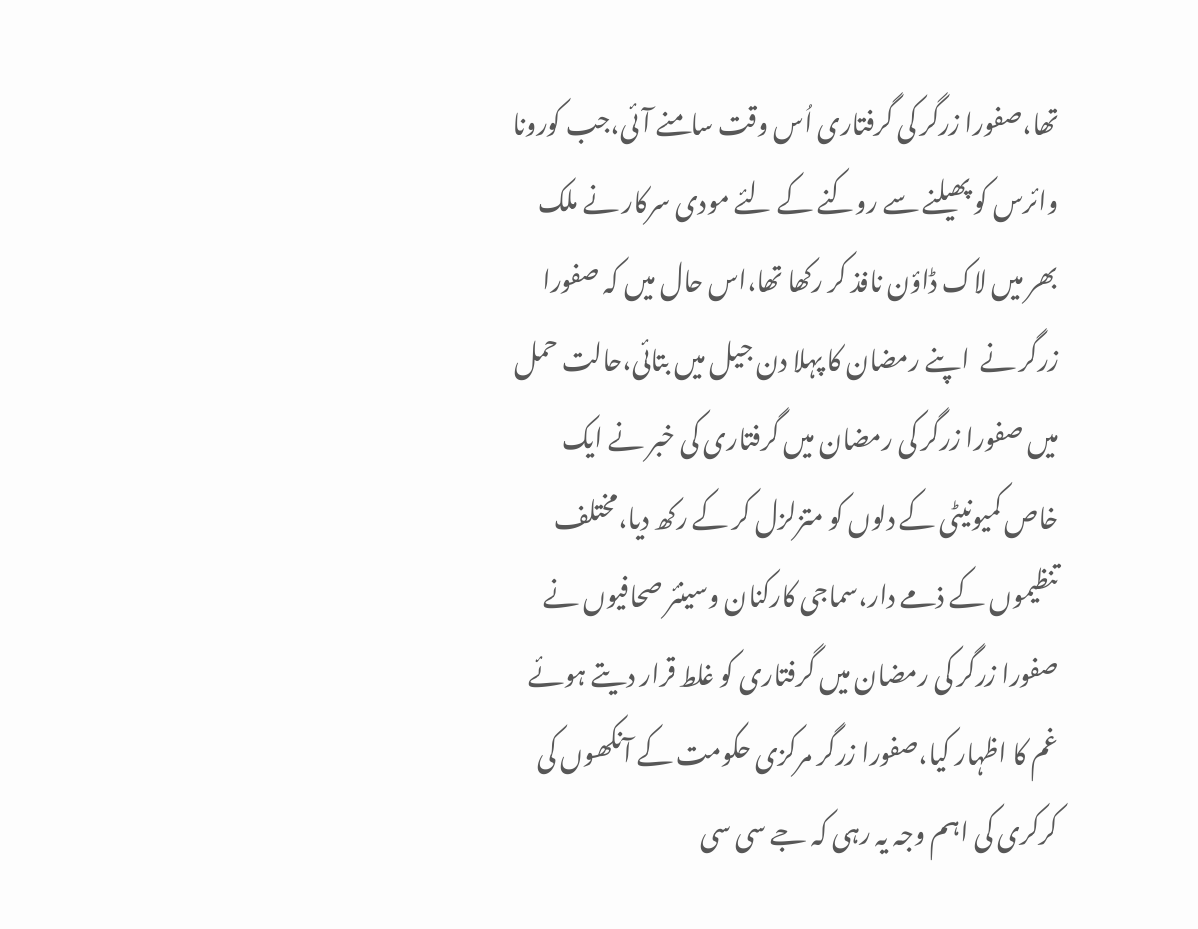تھا،صفورا زرگر کی گرفتاری اُس وقت سامنے آئی،جب کورونا وائرس کو پھیلنے سے روکنے کے لئے مودی سرکار نے ملک بھر میں لاک ڈاؤن نافذ کر رکھا تھا،اس حال میں کہ صفورا زرگر نے  اپنے رمضان کا پہلا دن جیل میں بتائی،حالت حمل میں صفورا زرگر کی رمضان میں گرفتاری کی خبر نے ایک خاص کمیونیٹی کے دلوں کو متزلزل کر کے رکھ دیا،مختلف تنظیموں کے ذمے دار،سماجی کارکنان وسینئر صحافیوں نے صفورا زرگر کی رمضان میں گرفتاری کو غلط قرار دیتے ہوئے غم کا اظہار کیا،صفورا زرگر مرکزی حکومت کے آنکھوں کی کرکری کی اہم وجہ یہ رہی کہ جے سی سی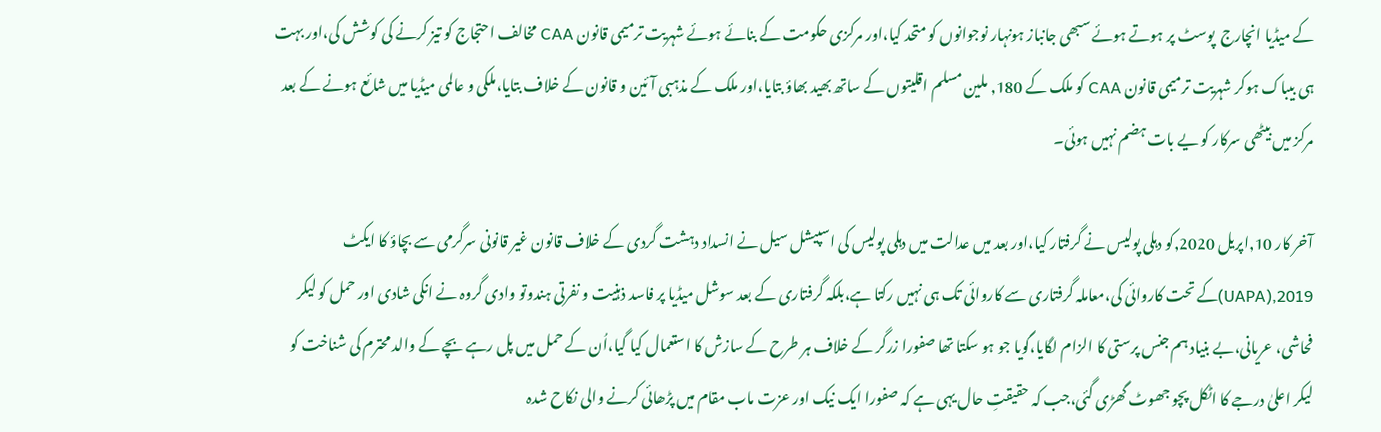کے میڈیا انچارج  پوسٹ پر ہوتے ہوئے سبھی جانباز ہونہار نوجوانوں کو متحد کیا،اور مرکزی حکومت کے بنائے ہوئے شہریت ترمیمی قانون CAA مخالف احتجاج کو تیز کرنے کی کوشش کی،اور بہت ہی بیباک ہوکر شہریت ترمیمی قانون CAA کو ملک کے 180, ملین مسلم اقلیتوں کے ساتھ بھید بھاؤ بتایا،اور ملک کے مذہبی آئین و قانون کے خلاف بتایا،ملکی و عالمی میڈیا میں شائع ہونے کے بعد مرکز میں بیٹھی سرکار کو یے بات ہضم نہیں ہوئی۔

آخر کار 10,اپریل 2020,کو دہلی پولیس نے گرفتار کیا،اور بعد میں عدالت میں دہلی پولیس کی اسپیشل سیل نے انسداد دہشت گردی کے خلاف قانون غیر قانونی سرگرمی سے بچاؤ کا ایکٹ 2019,(UAPA)کے تحت کاروائی کی،معاملہ گرفتاری سے کاروائی تک ہی نہیں رکتا ہے،بلکہ گرفتاری کے بعد سوشل میڈیا پر فاسد ذہنیت و نفرتی ہندوتو وادی گروہ نے انکی شادی اور حمل کو لیکر فحاشی، عریانی،بے بنیاد ہم جنس پرستی کا الزام لگایا،گویا جو ہو سکتا تھا صفورا زرگر کے خلاف ہر طرح کے سازش کا استعمال کیا گیا،اُن کے حمل میں پل رہے بچے کے والد محترم کی شناخت کو لیکر اعلیٰ درجے کا اٹکل پچو جھوٹ گھڑی گئی،جب کہ حقیقتِ حال یہی ہے کہ صفورا ایک نیک اور عزت ماب مقام میں پڑھائی کرنے والی نکاح شدہ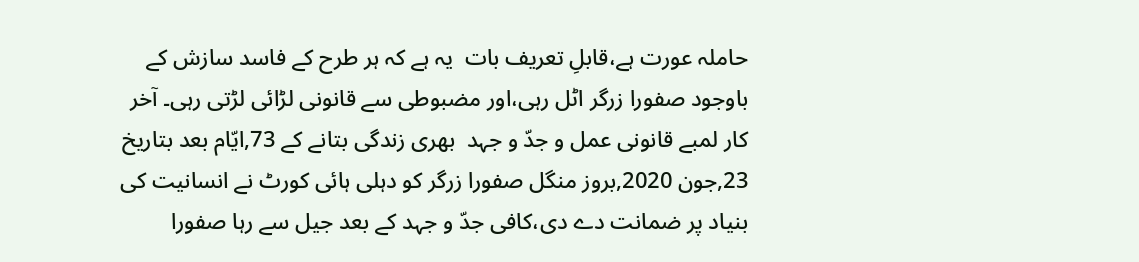حاملہ عورت ہے،قابلِ تعریف بات  یہ ہے کہ ہر طرح کے فاسد سازش کے باوجود صفورا زرگر اٹل رہی،اور مضبوطی سے قانونی لڑائی لڑتی رہی۔ آخر کار لمبے قانونی عمل و جدّ و جہد  بھری زندگی بتانے کے 73,ایّام بعد بتاریخ 23,جون 2020,بروز منگل صفورا زرگر کو دہلی ہائی کورٹ نے انسانیت کی بنیاد پر ضمانت دے دی،کافی جدّ و جہد کے بعد جیل سے رہا صفورا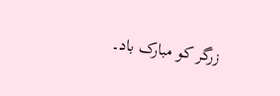زرگر کو مبارک باد۔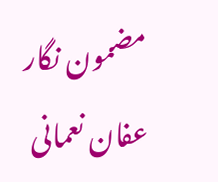مضمون نگار عفان نعمانی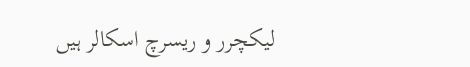لیکچرر و ریسرچ اسکالر ہیں